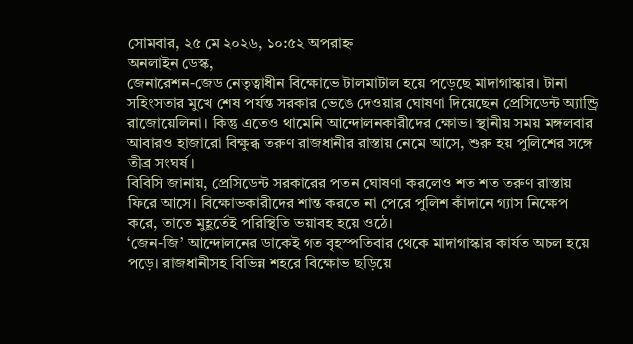সোমবার, ২৫ মে ২০২৬, ১০:৫২ অপরাহ্ন
অনলাইন ডেস্ক,
জেনারেশন-জেড নেতৃত্বাধীন বিক্ষোভে টালমাটাল হয়ে পড়েছে মাদাগাস্কার। টানা সহিংসতার মুখে শেষ পর্যন্ত সরকার ভেঙে দেওয়ার ঘোষণা দিয়েছেন প্রেসিডেন্ট অ্যান্ড্রি রাজোয়েলিনা। কিন্তু এতেও থামেনি আন্দোলনকারীদের ক্ষোভ। স্থানীয় সময় মঙ্গলবার আবারও হাজারো বিক্ষুব্ধ তরুণ রাজধানীর রাস্তায় নেমে আসে, শুরু হয় পুলিশের সঙ্গে তীব্র সংঘর্ষ।
বিবিসি জানায়, প্রেসিডেন্ট সরকারের পতন ঘোষণা করলেও শত শত তরুণ রাস্তায় ফিরে আসে। বিক্ষোভকারীদের শান্ত করতে না পেরে পুলিশ কাঁদানে গ্যাস নিক্ষেপ করে, তাতে মুহূর্তেই পরিস্থিতি ভয়াবহ হয়ে ওঠে।
‘জেন-জি’ আন্দোলনের ডাকেই গত বৃহস্পতিবার থেকে মাদাগাস্কার কার্যত অচল হয়ে পড়ে। রাজধানীসহ বিভিন্ন শহরে বিক্ষোভ ছড়িয়ে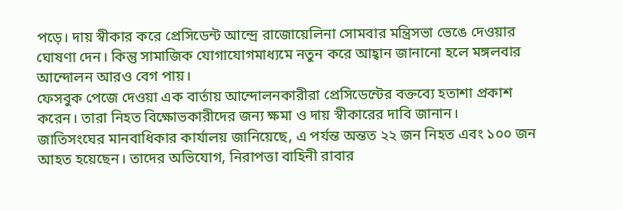পড়ে। দায় স্বীকার করে প্রেসিডেন্ট আন্দ্রে রাজোয়েলিনা সোমবার মন্ত্রিসভা ভেঙে দেওয়ার ঘোষণা দেন। কিন্তু সামাজিক যোগাযোগমাধ্যমে নতুন করে আহ্বান জানানো হলে মঙ্গলবার আন্দোলন আরও বেগ পায়।
ফেসবুক পেজে দেওয়া এক বার্তায় আন্দোলনকারীরা প্রেসিডেন্টের বক্তব্যে হতাশা প্রকাশ করেন। তারা নিহত বিক্ষোভকারীদের জন্য ক্ষমা ও দায় স্বীকারের দাবি জানান।
জাতিসংঘের মানবাধিকার কার্যালয় জানিয়েছে, এ পর্যন্ত অন্তত ২২ জন নিহত এবং ১০০ জন আহত হয়েছেন। তাদের অভিযোগ, নিরাপত্তা বাহিনী রাবার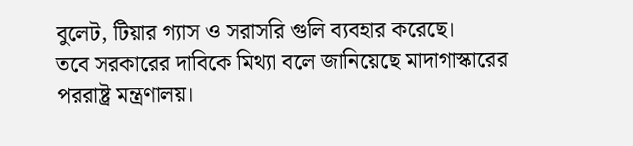বুলেট, টিয়ার গ্যাস ও সরাসরি গুলি ব্যবহার করেছে।
তবে সরকারের দাবিকে মিথ্যা বলে জানিয়েছে মাদাগাস্কারের পররাষ্ট্র মন্ত্রণালয়।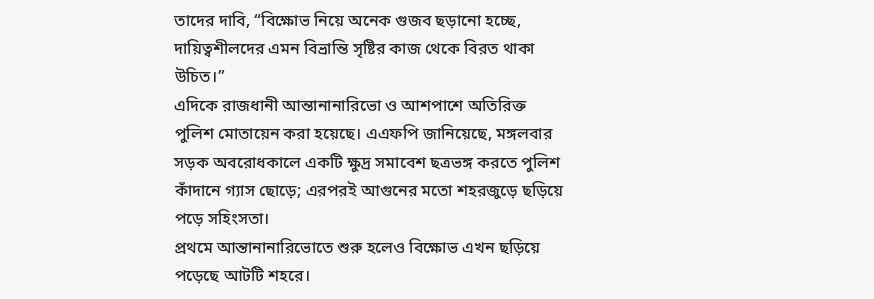তাদের দাবি, “বিক্ষোভ নিয়ে অনেক গুজব ছড়ানো হচ্ছে, দায়িত্বশীলদের এমন বিভ্রান্তি সৃষ্টির কাজ থেকে বিরত থাকা উচিত।”
এদিকে রাজধানী আন্তানানারিভো ও আশপাশে অতিরিক্ত পুলিশ মোতায়েন করা হয়েছে। এএফপি জানিয়েছে, মঙ্গলবার সড়ক অবরোধকালে একটি ক্ষুদ্র সমাবেশ ছত্রভঙ্গ করতে পুলিশ কাঁদানে গ্যাস ছোড়ে; এরপরই আগুনের মতো শহরজুড়ে ছড়িয়ে পড়ে সহিংসতা।
প্রথমে আন্তানানারিভোতে শুরু হলেও বিক্ষোভ এখন ছড়িয়ে পড়েছে আটটি শহরে।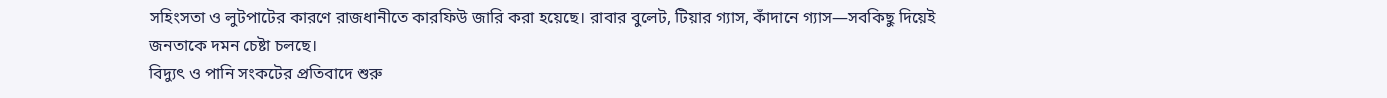সহিংসতা ও লুটপাটের কারণে রাজধানীতে কারফিউ জারি করা হয়েছে। রাবার বুলেট, টিয়ার গ্যাস, কাঁদানে গ্যাস—সবকিছু দিয়েই জনতাকে দমন চেষ্টা চলছে।
বিদ্যুৎ ও পানি সংকটের প্রতিবাদে শুরু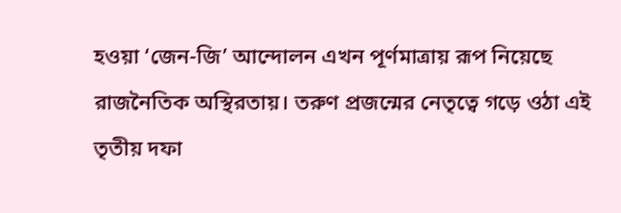হওয়া ‘জেন-জি’ আন্দোলন এখন পূর্ণমাত্রায় রূপ নিয়েছে রাজনৈতিক অস্থিরতায়। তরুণ প্রজন্মের নেতৃত্বে গড়ে ওঠা এই তৃতীয় দফা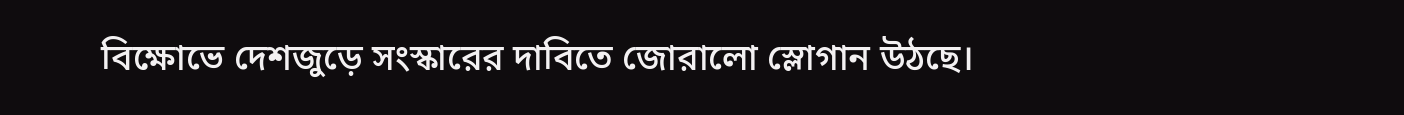বিক্ষোভে দেশজুড়ে সংস্কারের দাবিতে জোরালো স্লোগান উঠছে।